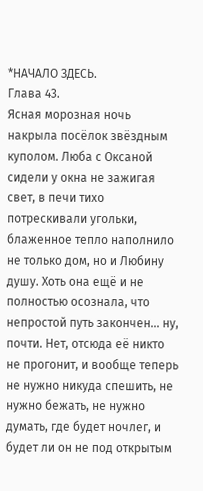*НАЧАЛО ЗДЕСЬ.
Глава 43.
Ясная морозная ночь накрыла посёлок звёздным куполом. Люба с Оксаной сидели у окна не зажигая свет, в печи тихо потрескивали угольки, блаженное тепло наполнило не только дом, но и Любину душу. Хоть она ещё и не полностью осознала, что непростой путь закончен… ну, почти. Нет, отсюда её никто не прогонит, и вообще теперь не нужно никуда спешить, не нужно бежать, не нужно думать, где будет ночлег, и будет ли он не под открытым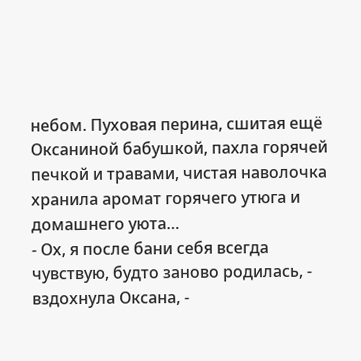небом. Пуховая перина, сшитая ещё Оксаниной бабушкой, пахла горячей печкой и травами, чистая наволочка хранила аромат горячего утюга и домашнего уюта…
- Ох, я после бани себя всегда чувствую, будто заново родилась, - вздохнула Оксана, -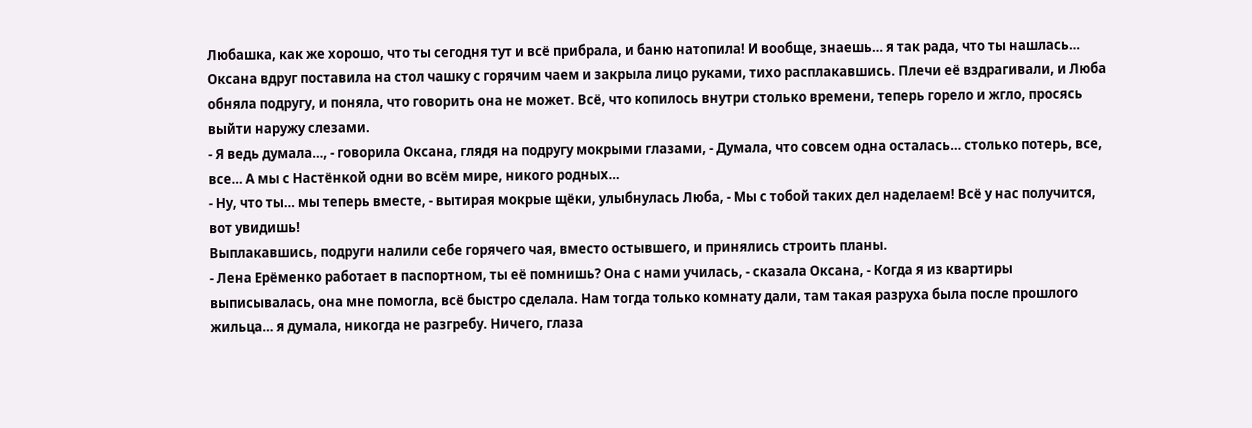Любашка, как же хорошо, что ты сегодня тут и всё прибрала, и баню натопила! И вообще, знаешь… я так рада, что ты нашлась…
Оксана вдруг поставила на стол чашку с горячим чаем и закрыла лицо руками, тихо расплакавшись. Плечи её вздрагивали, и Люба обняла подругу, и поняла, что говорить она не может. Всё, что копилось внутри столько времени, теперь горело и жгло, просясь выйти наружу слезами.
- Я ведь думала…, - говорила Оксана, глядя на подругу мокрыми глазами, - Думала, что совсем одна осталась… столько потерь, все, все… А мы с Настёнкой одни во всём мире, никого родных…
- Ну, что ты… мы теперь вместе, - вытирая мокрые щёки, улыбнулась Люба, - Мы с тобой таких дел наделаем! Всё у нас получится, вот увидишь!
Выплакавшись, подруги налили себе горячего чая, вместо остывшего, и принялись строить планы.
- Лена Ерёменко работает в паспортном, ты её помнишь? Она с нами училась, - сказала Оксана, - Когда я из квартиры выписывалась, она мне помогла, всё быстро сделала. Нам тогда только комнату дали, там такая разруха была после прошлого жильца… я думала, никогда не разгребу. Ничего, глаза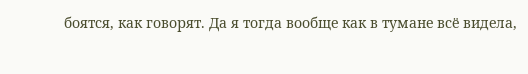боятся, как говорят. Да я тогда вообще как в тумане всё видела,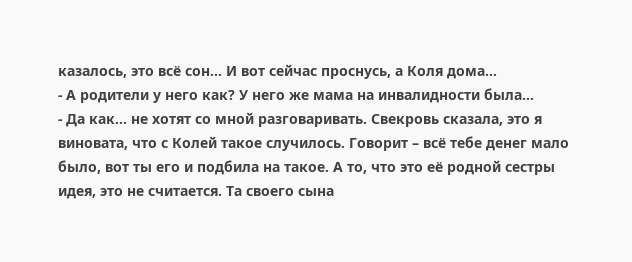казалось, это всё сон… И вот сейчас проснусь, а Коля дома…
- А родители у него как? У него же мама на инвалидности была…
- Да как… не хотят со мной разговаривать. Свекровь сказала, это я виновата, что с Колей такое случилось. Говорит – всё тебе денег мало было, вот ты его и подбила на такое. А то, что это её родной сестры идея, это не считается. Та своего сына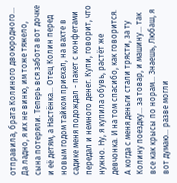отправила, брата Колиного двоюродного… Да ладно, я их не виню, им тоже тяжело, сына потеряли. Теперь вся забота вот дочке и её детям, а Настёнка… Отец Колин перед новым годом тайком приехал, на вахте в садике меня подождал - пакет с конфетами передал и немного денег. Купи, говорит, что нужно. Ну, я купила обувь, растёт же девчонка. И на том спасибо, как говорится. А когда с меня деньги стали трясти, за ту Колину поездку… за товар, и машину… так все как крысы по норам… Знаешь, Любаш, я вот думаю… разве могли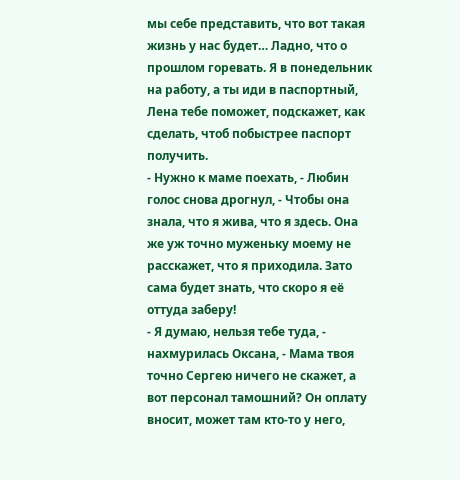мы себе представить, что вот такая жизнь у нас будет… Ладно, что о прошлом горевать. Я в понедельник на работу, а ты иди в паспортный, Лена тебе поможет, подскажет, как сделать, чтоб побыстрее паспорт получить.
- Нужно к маме поехать, - Любин голос снова дрогнул, - Чтобы она знала, что я жива, что я здесь. Она же уж точно муженьку моему не расскажет, что я приходила. Зато сама будет знать, что скоро я её оттуда заберу!
- Я думаю, нельзя тебе туда, - нахмурилась Оксана, - Мама твоя точно Сергею ничего не скажет, а вот персонал тамошний? Он оплату вносит, может там кто-то у него,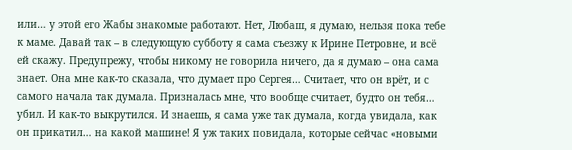или… у этой его Жабы знакомые работают. Нет, Любаш, я думаю, нельзя пока тебе к маме. Давай так – в следующую субботу я сама съезжу к Ирине Петровне, и всё ей скажу. Предупрежу, чтобы никому не говорила ничего, да я думаю – она сама знает. Она мне как-то сказала, что думает про Сергея… Считает, что он врёт, и с самого начала так думала. Призналась мне, что вообще считает, будто он тебя… убил. И как-то выкрутился. И знаешь, я сама уже так думала, когда увидала, как он прикатил… на какой машине! Я уж таких повидала, которые сейчас «новыми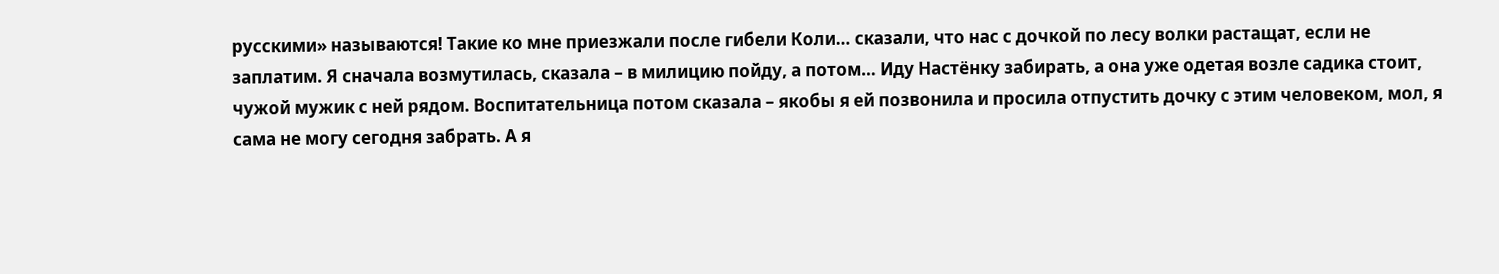русскими» называются! Такие ко мне приезжали после гибели Коли… сказали, что нас с дочкой по лесу волки растащат, если не заплатим. Я сначала возмутилась, сказала – в милицию пойду, а потом… Иду Настёнку забирать, а она уже одетая возле садика стоит, чужой мужик с ней рядом. Воспитательница потом сказала – якобы я ей позвонила и просила отпустить дочку с этим человеком, мол, я сама не могу сегодня забрать. А я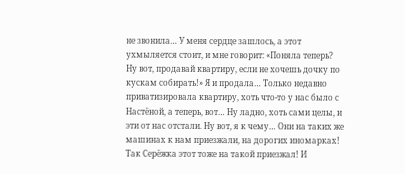не звонила… У меня сердце зашлось, а этот ухмыляется стоит, и мне говорит: «Поняла теперь? Ну вот, продавай квартиру, если не хочешь дочку по кускам собирать!» Я и продала… Только недавно приватизировала квартиру, хоть что-то у нас было с Настёной, а теперь, вот… Ну ладно, хоть сами целы, и эти от нас отстали. Ну вот, я к чему… Они на таких же машинах к нам приезжали, на дорогих иномарках! Так Серёжка этот тоже на такой приезжал! И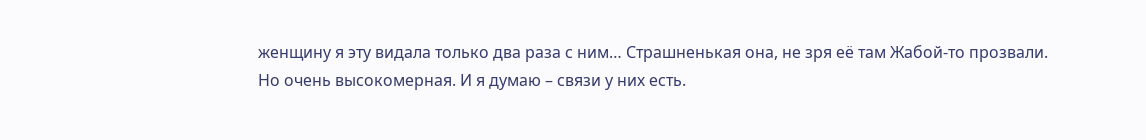женщину я эту видала только два раза с ним… Страшненькая она, не зря её там Жабой-то прозвали. Но очень высокомерная. И я думаю – связи у них есть.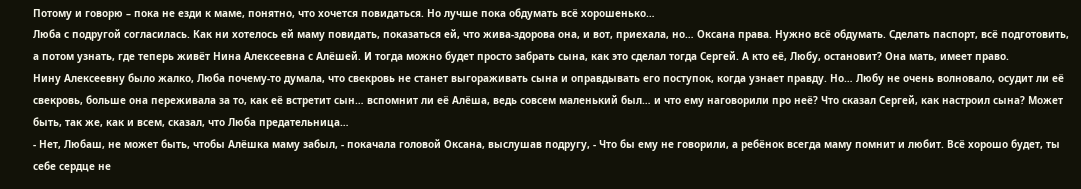Потому и говорю – пока не езди к маме, понятно, что хочется повидаться. Но лучше пока обдумать всё хорошенько…
Люба с подругой согласилась. Как ни хотелось ей маму повидать, показаться ей, что жива-здорова она, и вот, приехала, но… Оксана права. Нужно всё обдумать. Сделать паспорт, всё подготовить, а потом узнать, где теперь живёт Нина Алексеевна с Алёшей. И тогда можно будет просто забрать сына, как это сделал тогда Сергей. А кто её, Любу, остановит? Она мать, имеет право.
Нину Алексеевну было жалко, Люба почему-то думала, что свекровь не станет выгораживать сына и оправдывать его поступок, когда узнает правду. Но… Любу не очень волновало, осудит ли её свекровь, больше она переживала за то, как её встретит сын… вспомнит ли её Алёша, ведь совсем маленький был… и что ему наговорили про неё? Что сказал Сергей, как настроил сына? Может быть, так же, как и всем, сказал, что Люба предательница…
- Нет, Любаш, не может быть, чтобы Алёшка маму забыл, - покачала головой Оксана, выслушав подругу, - Что бы ему не говорили, а ребёнок всегда маму помнит и любит. Всё хорошо будет, ты себе сердце не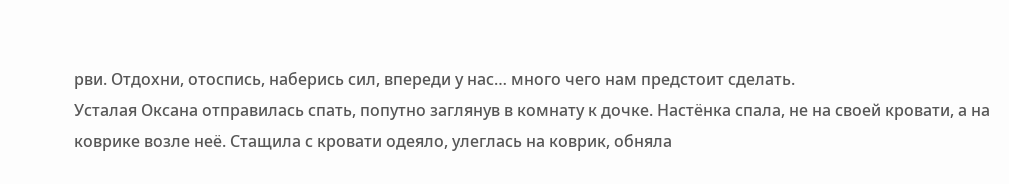рви. Отдохни, отоспись, наберись сил, впереди у нас… много чего нам предстоит сделать.
Усталая Оксана отправилась спать, попутно заглянув в комнату к дочке. Настёнка спала, не на своей кровати, а на коврике возле неё. Стащила с кровати одеяло, улеглась на коврик, обняла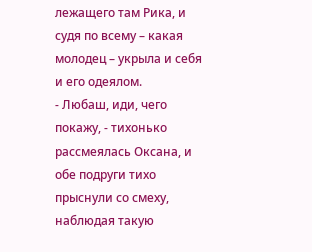лежащего там Рика, и судя по всему – какая молодец – укрыла и себя и его одеялом.
- Любаш, иди, чего покажу, - тихонько рассмеялась Оксана, и обе подруги тихо прыснули со смеху, наблюдая такую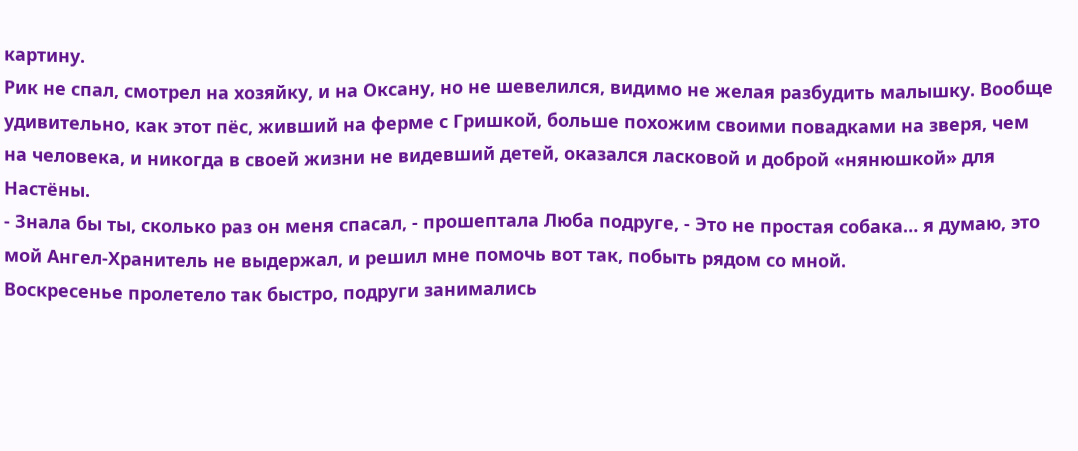картину.
Рик не спал, смотрел на хозяйку, и на Оксану, но не шевелился, видимо не желая разбудить малышку. Вообще удивительно, как этот пёс, живший на ферме с Гришкой, больше похожим своими повадками на зверя, чем на человека, и никогда в своей жизни не видевший детей, оказался ласковой и доброй «нянюшкой» для Настёны.
- Знала бы ты, сколько раз он меня спасал, - прошептала Люба подруге, - Это не простая собака… я думаю, это мой Ангел-Хранитель не выдержал, и решил мне помочь вот так, побыть рядом со мной.
Воскресенье пролетело так быстро, подруги занимались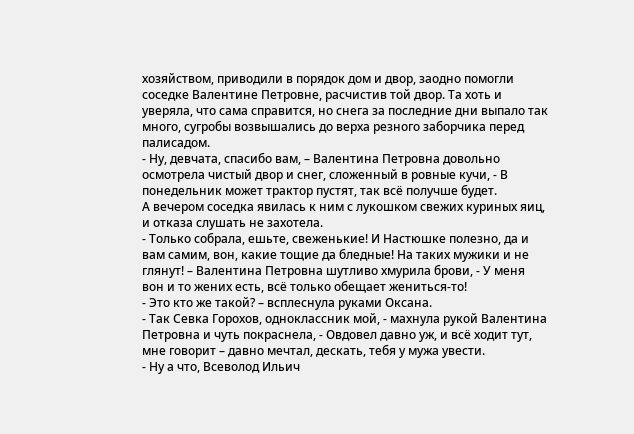хозяйством, приводили в порядок дом и двор, заодно помогли соседке Валентине Петровне, расчистив той двор. Та хоть и уверяла, что сама справится, но снега за последние дни выпало так много, сугробы возвышались до верха резного заборчика перед палисадом.
- Ну, девчата, спасибо вам, – Валентина Петровна довольно осмотрела чистый двор и снег, сложенный в ровные кучи, - В понедельник может трактор пустят, так всё получше будет.
А вечером соседка явилась к ним с лукошком свежих куриных яиц, и отказа слушать не захотела.
- Только собрала, ешьте, свеженькие! И Настюшке полезно, да и вам самим, вон, какие тощие да бледные! На таких мужики и не глянут! – Валентина Петровна шутливо хмурила брови, - У меня вон и то жених есть, всё только обещает жениться-то!
- Это кто же такой? – всплеснула руками Оксана.
- Так Севка Горохов, одноклассник мой, - махнула рукой Валентина Петровна и чуть покраснела, - Овдовел давно уж, и всё ходит тут, мне говорит – давно мечтал, дескать, тебя у мужа увести.
- Ну а что, Всеволод Ильич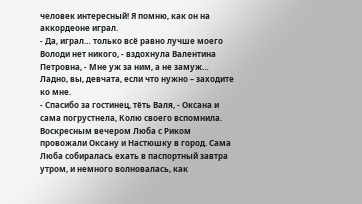человек интересный! Я помню, как он на аккордеоне играл.
- Да, играл… только всё равно лучше моего Володи нет никого, - вздохнула Валентина Петровна, - Мне уж за ним, а не замуж… Ладно, вы, девчата, если что нужно – заходите ко мне.
- Спасибо за гостинец, тёть Валя, - Оксана и сама погрустнела, Колю своего вспомнила.
Воскресным вечером Люба с Риком провожали Оксану и Настюшку в город. Сама Люба собиралась ехать в паспортный завтра утром, и немного волновалась, как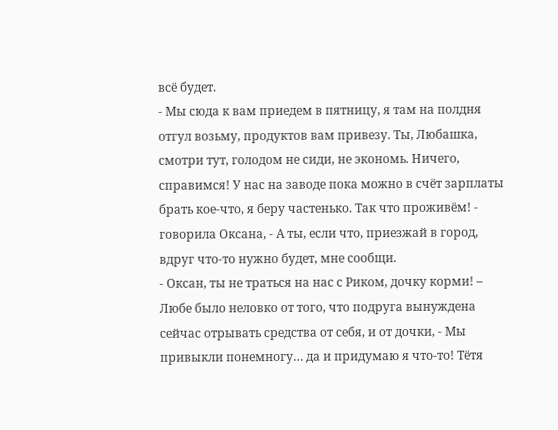всё будет.
- Мы сюда к вам приедем в пятницу, я там на полдня отгул возьму, продуктов вам привезу. Ты, Любашка, смотри тут, голодом не сиди, не экономь. Ничего, справимся! У нас на заводе пока можно в счёт зарплаты брать кое-что, я беру частенько. Так что проживём! - говорила Оксана, - А ты, если что, приезжай в город, вдруг что-то нужно будет, мне сообщи.
- Оксан, ты не траться на нас с Риком, дочку корми! – Любе было неловко от того, что подруга вынуждена сейчас отрывать средства от себя, и от дочки, - Мы привыкли понемногу… да и придумаю я что-то! Тётя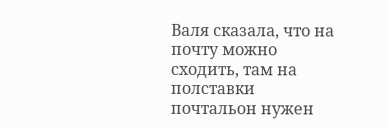Валя сказала, что на почту можно сходить, там на полставки почтальон нужен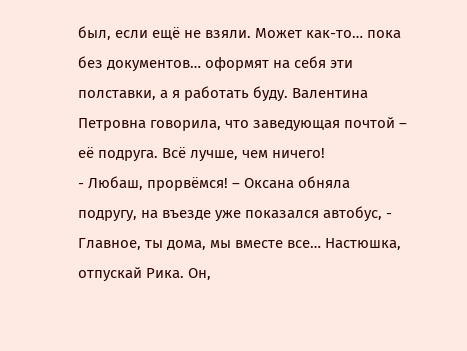был, если ещё не взяли. Может как-то… пока без документов… оформят на себя эти полставки, а я работать буду. Валентина Петровна говорила, что заведующая почтой – её подруга. Всё лучше, чем ничего!
- Любаш, прорвёмся! – Оксана обняла подругу, на въезде уже показался автобус, - Главное, ты дома, мы вместе все… Настюшка, отпускай Рика. Он,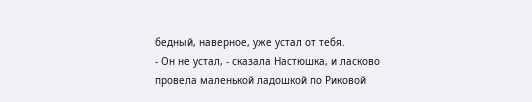бедный, наверное, уже устал от тебя.
- Он не устал, - сказала Настюшка, и ласково провела маленькой ладошкой по Риковой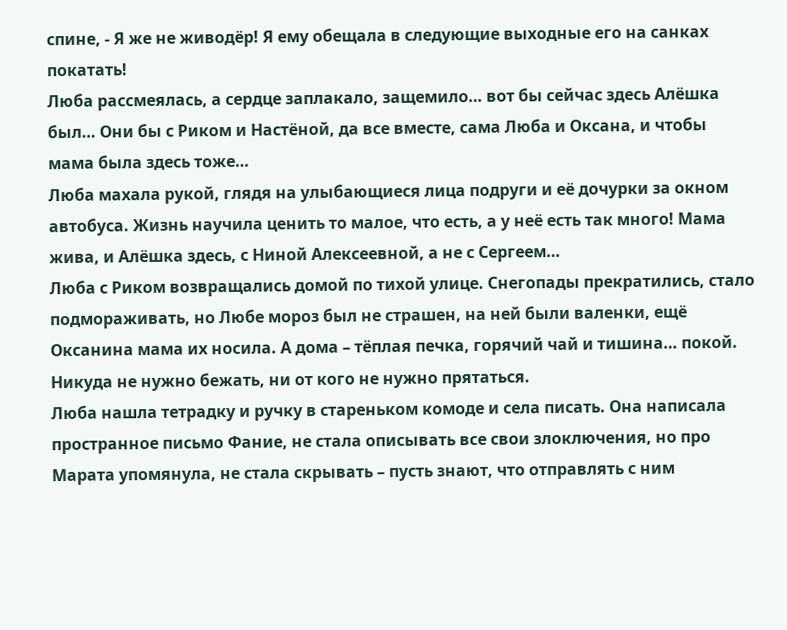спине, - Я же не живодёр! Я ему обещала в следующие выходные его на санках покатать!
Люба рассмеялась, а сердце заплакало, защемило… вот бы сейчас здесь Алёшка был… Они бы с Риком и Настёной, да все вместе, сама Люба и Оксана, и чтобы мама была здесь тоже…
Люба махала рукой, глядя на улыбающиеся лица подруги и её дочурки за окном автобуса. Жизнь научила ценить то малое, что есть, а у неё есть так много! Мама жива, и Алёшка здесь, с Ниной Алексеевной, а не с Сергеем…
Люба с Риком возвращались домой по тихой улице. Снегопады прекратились, стало подмораживать, но Любе мороз был не страшен, на ней были валенки, ещё Оксанина мама их носила. А дома – тёплая печка, горячий чай и тишина… покой. Никуда не нужно бежать, ни от кого не нужно прятаться.
Люба нашла тетрадку и ручку в стареньком комоде и села писать. Она написала пространное письмо Фание, не стала описывать все свои злоключения, но про Марата упомянула, не стала скрывать – пусть знают, что отправлять с ним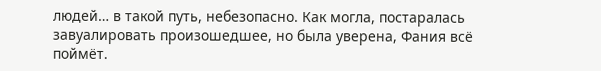людей… в такой путь, небезопасно. Как могла, постаралась завуалировать произошедшее, но была уверена, Фания всё поймёт.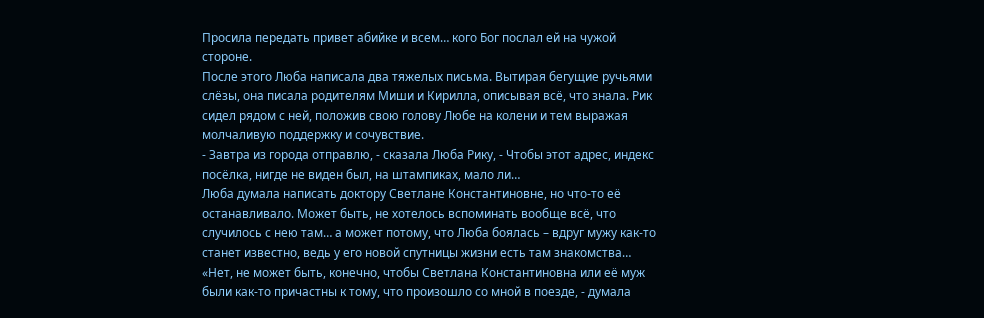Просила передать привет абийке и всем… кого Бог послал ей на чужой стороне.
После этого Люба написала два тяжелых письма. Вытирая бегущие ручьями слёзы, она писала родителям Миши и Кирилла, описывая всё, что знала. Рик сидел рядом с ней, положив свою голову Любе на колени и тем выражая молчаливую поддержку и сочувствие.
- Завтра из города отправлю, - сказала Люба Рику, - Чтобы этот адрес, индекс посёлка, нигде не виден был, на штампиках, мало ли…
Люба думала написать доктору Светлане Константиновне, но что-то её останавливало. Может быть, не хотелось вспоминать вообще всё, что случилось с нею там… а может потому, что Люба боялась – вдруг мужу как-то станет известно, ведь у его новой спутницы жизни есть там знакомства…
«Нет, не может быть, конечно, чтобы Светлана Константиновна или её муж были как-то причастны к тому, что произошло со мной в поезде, - думала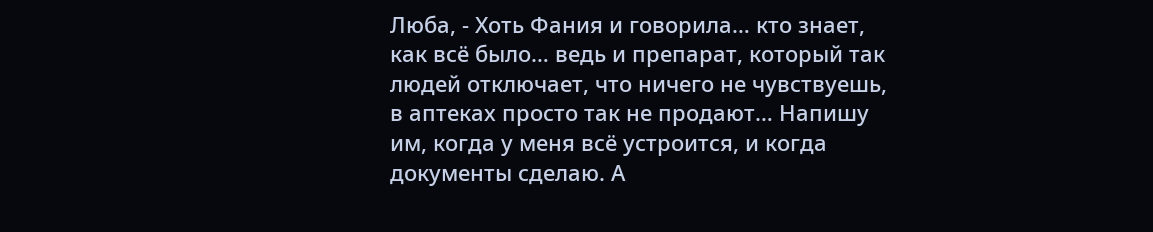Люба, - Хоть Фания и говорила… кто знает, как всё было… ведь и препарат, который так людей отключает, что ничего не чувствуешь, в аптеках просто так не продают… Напишу им, когда у меня всё устроится, и когда документы сделаю. А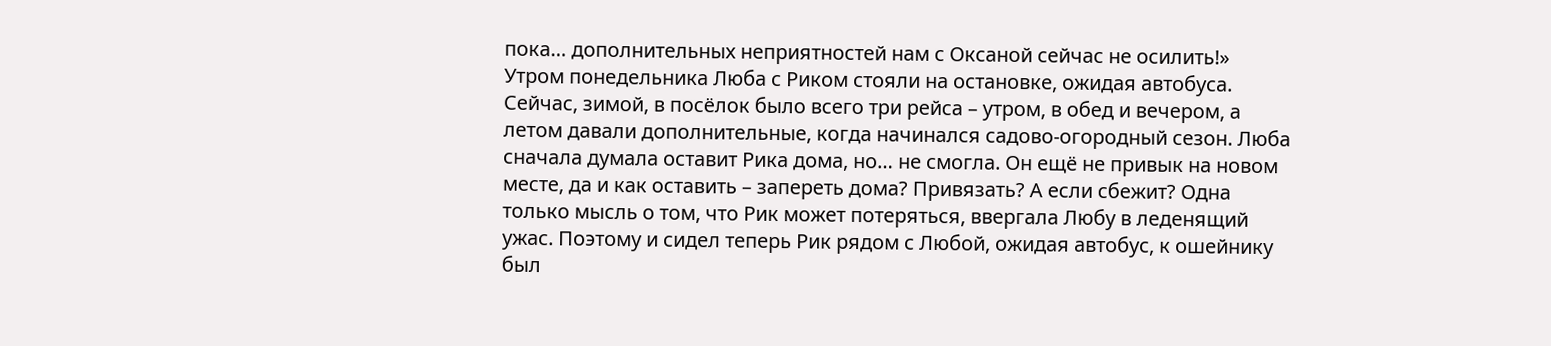пока… дополнительных неприятностей нам с Оксаной сейчас не осилить!»
Утром понедельника Люба с Риком стояли на остановке, ожидая автобуса. Сейчас, зимой, в посёлок было всего три рейса – утром, в обед и вечером, а летом давали дополнительные, когда начинался садово-огородный сезон. Люба сначала думала оставит Рика дома, но… не смогла. Он ещё не привык на новом месте, да и как оставить – запереть дома? Привязать? А если сбежит? Одна только мысль о том, что Рик может потеряться, ввергала Любу в леденящий ужас. Поэтому и сидел теперь Рик рядом с Любой, ожидая автобус, к ошейнику был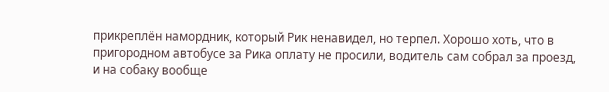прикреплён намордник, который Рик ненавидел, но терпел. Хорошо хоть, что в пригородном автобусе за Рика оплату не просили, водитель сам собрал за проезд, и на собаку вообще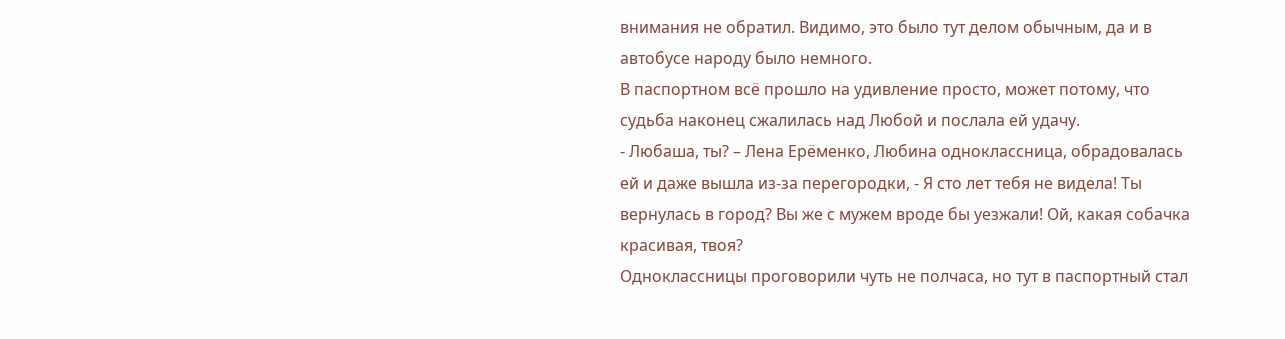внимания не обратил. Видимо, это было тут делом обычным, да и в автобусе народу было немного.
В паспортном всё прошло на удивление просто, может потому, что судьба наконец сжалилась над Любой и послала ей удачу.
- Любаша, ты? – Лена Ерёменко, Любина одноклассница, обрадовалась ей и даже вышла из-за перегородки, - Я сто лет тебя не видела! Ты вернулась в город? Вы же с мужем вроде бы уезжали! Ой, какая собачка красивая, твоя?
Одноклассницы проговорили чуть не полчаса, но тут в паспортный стал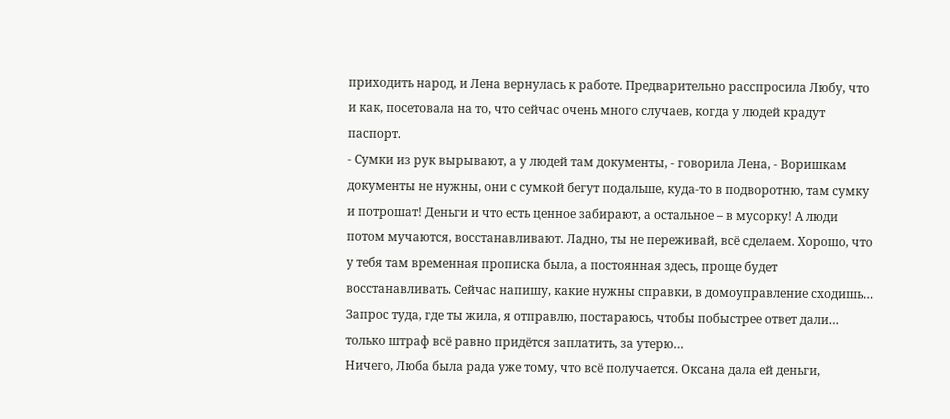приходить народ, и Лена вернулась к работе. Предварительно расспросила Любу, что и как, посетовала на то, что сейчас очень много случаев, когда у людей крадут паспорт.
- Сумки из рук вырывают, а у людей там документы, - говорила Лена, - Воришкам документы не нужны, они с сумкой бегут подальше, куда-то в подворотню, там сумку и потрошат! Деньги и что есть ценное забирают, а остальное – в мусорку! А люди потом мучаются, восстанавливают. Ладно, ты не переживай, всё сделаем. Хорошо, что у тебя там временная прописка была, а постоянная здесь, проще будет восстанавливать. Сейчас напишу, какие нужны справки, в домоуправление сходишь… Запрос туда, где ты жила, я отправлю, постараюсь, чтобы побыстрее ответ дали… только штраф всё равно придётся заплатить, за утерю…
Ничего, Люба была рада уже тому, что всё получается. Оксана дала ей деньги,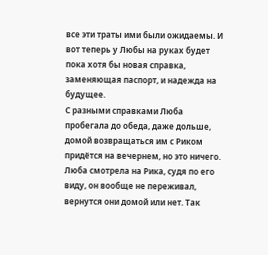все эти траты ими были ожидаемы. И вот теперь у Любы на руках будет пока хотя бы новая справка, заменяющая паспорт, и надежда на будущее.
С разными справками Люба пробегала до обеда, даже дольше, домой возвращаться им с Риком придётся на вечернем, но это ничего. Люба смотрела на Рика, судя по его виду, он вообще не переживал, вернутся они домой или нет. Так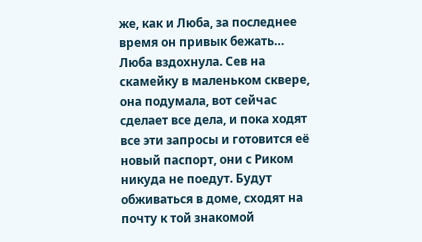же, как и Люба, за последнее время он привык бежать…
Люба вздохнула. Сев на скамейку в маленьком сквере, она подумала, вот сейчас сделает все дела, и пока ходят все эти запросы и готовится её новый паспорт, они с Риком никуда не поедут. Будут обживаться в доме, сходят на почту к той знакомой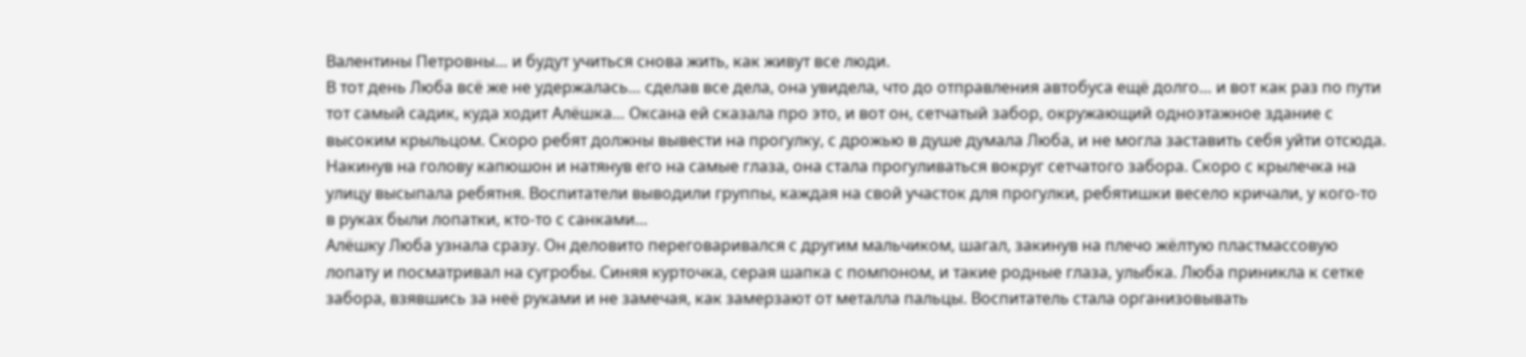Валентины Петровны… и будут учиться снова жить, как живут все люди.
В тот день Люба всё же не удержалась… сделав все дела, она увидела, что до отправления автобуса ещё долго… и вот как раз по пути тот самый садик, куда ходит Алёшка… Оксана ей сказала про это, и вот он, сетчатый забор, окружающий одноэтажное здание с высоким крыльцом. Скоро ребят должны вывести на прогулку, с дрожью в душе думала Люба, и не могла заставить себя уйти отсюда.
Накинув на голову капюшон и натянув его на самые глаза, она стала прогуливаться вокруг сетчатого забора. Скоро с крылечка на улицу высыпала ребятня. Воспитатели выводили группы, каждая на свой участок для прогулки, ребятишки весело кричали, у кого-то в руках были лопатки, кто-то с санками…
Алёшку Люба узнала сразу. Он деловито переговаривался с другим мальчиком, шагал, закинув на плечо жёлтую пластмассовую лопату и посматривал на сугробы. Синяя курточка, серая шапка с помпоном, и такие родные глаза, улыбка. Люба приникла к сетке забора, взявшись за неё руками и не замечая, как замерзают от металла пальцы. Воспитатель стала организовывать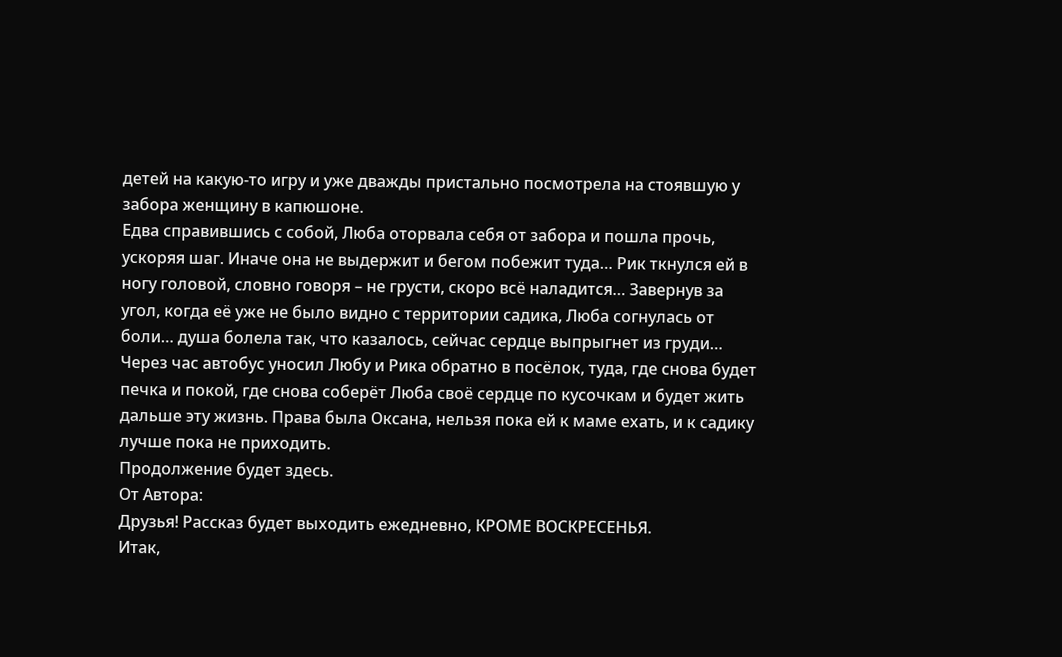детей на какую-то игру и уже дважды пристально посмотрела на стоявшую у забора женщину в капюшоне.
Едва справившись с собой, Люба оторвала себя от забора и пошла прочь, ускоряя шаг. Иначе она не выдержит и бегом побежит туда… Рик ткнулся ей в ногу головой, словно говоря – не грусти, скоро всё наладится… Завернув за угол, когда её уже не было видно с территории садика, Люба согнулась от боли… душа болела так, что казалось, сейчас сердце выпрыгнет из груди…
Через час автобус уносил Любу и Рика обратно в посёлок, туда, где снова будет печка и покой, где снова соберёт Люба своё сердце по кусочкам и будет жить дальше эту жизнь. Права была Оксана, нельзя пока ей к маме ехать, и к садику лучше пока не приходить.
Продолжение будет здесь.
От Автора:
Друзья! Рассказ будет выходить ежедневно, КРОМЕ ВОСКРЕСЕНЬЯ.
Итак,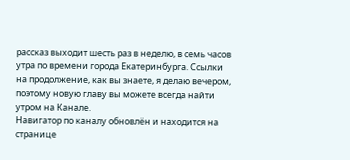рассказ выходит шесть раз в неделю, в семь часов утра по времени города Екатеринбурга. Ссылки на продолжение, как вы знаете, я делаю вечером, поэтому новую главу вы можете всегда найти утром на Канале.
Навигатор по каналу обновлён и находится на странице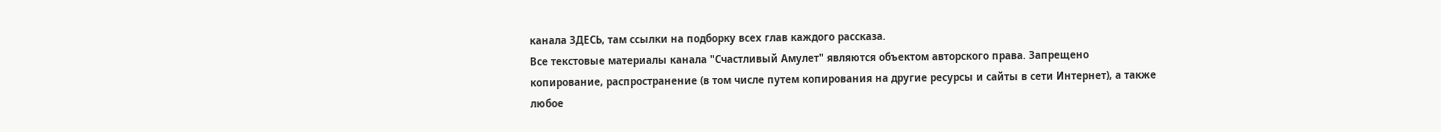канала ЗДЕСЬ, там ссылки на подборку всех глав каждого рассказа.
Все текстовые материалы канала "Счастливый Амулет" являются объектом авторского права. Запрещено копирование, распространение (в том числе путем копирования на другие ресурсы и сайты в сети Интернет), а также любое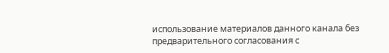использование материалов данного канала без предварительного согласования с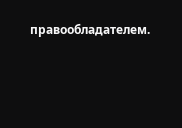правообладателем.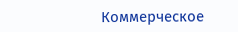Коммерческое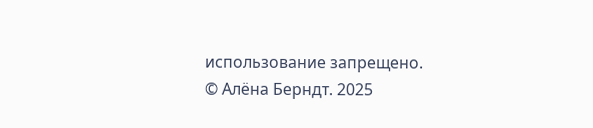использование запрещено.
© Алёна Берндт. 2025